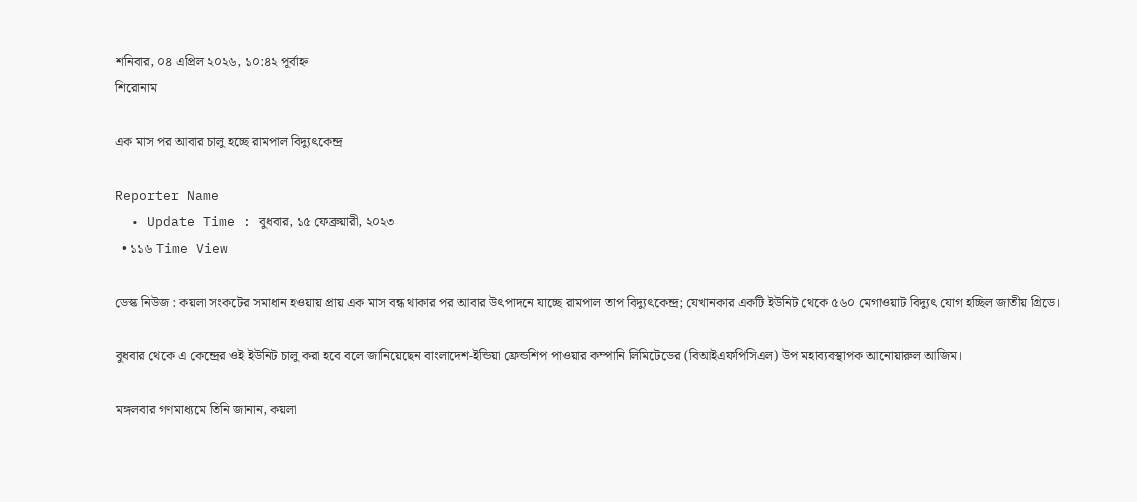শনিবার, ০৪ এপ্রিল ২০২৬, ১০:৪২ পূর্বাহ্ন
শিরোনাম

এক মাস পর আবার চালু হচ্ছে রামপাল বিদ্যুৎকেন্দ্র

Reporter Name
  • Update Time : বুধবার, ১৫ ফেব্রুয়ারী, ২০২৩
  • ১১৬ Time View

ডেস্ক নিউজ : কয়লা সংকটের সমাধান হওয়ায় প্রায় এক মাস বন্ধ থাকার পর আবার উৎপাদনে যাচ্ছে রামপাল তাপ বিদ্যুৎকেন্দ্র; যেখানকার একটি ইউনিট থেকে ৫৬০ মেগাওয়াট বিদ্যুৎ যোগ হচ্ছিল জাতীয় গ্রিডে।

বুধবার থেকে এ কেন্দ্রের ওই ইউনিট চালু করা হবে বলে জানিয়েছেন বাংলাদেশ-ইন্ডিয়া ফ্রেন্ডশিপ পাওয়ার কম্পানি লিমিটেডের (বিআইএফপিসিএল) উপ মহাব্যবস্থাপক আনোয়ারুল আজিম।

মঙ্গলবার গণমাধ্যমে তিনি জানান, কয়লা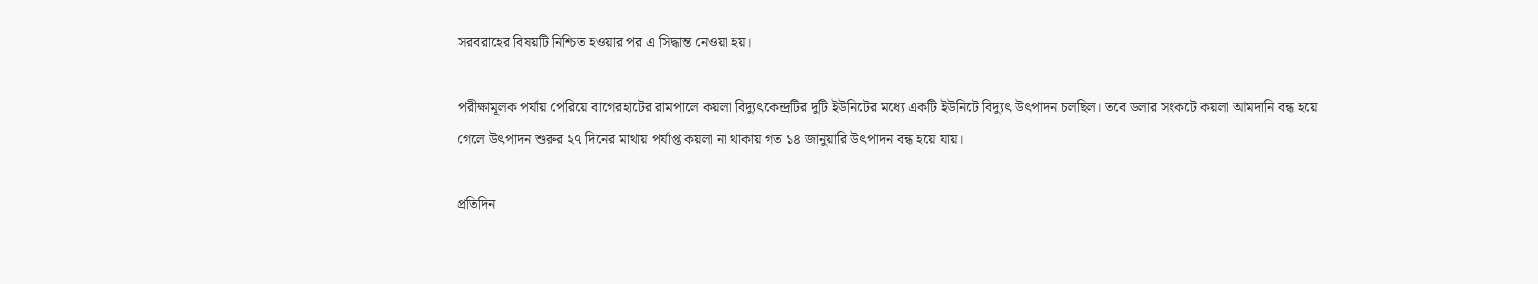সরবরাহের বিষয়টি নিশ্চিত হওয়ার পর এ সিদ্ধান্ত নেওয়া হয়।

পরীক্ষামূলক পর্যায় পেরিয়ে বাগেরহাটের রামপালে কয়লা বিদ্যুৎকেন্দ্রটির দুটি ইউনিটের মধ্যে একটি ইউনিটে বিদ্যুৎ উৎপাদন চলছিল। তবে ডলার সংকটে কয়লা আমদানি বন্ধ হয়ে গেলে উৎপাদন শুরুর ২৭ দিনের মাথায় পর্যাপ্ত কয়লা না থাকায় গত ১৪ জানুয়ারি উৎপাদন বন্ধ হয়ে যায়।

প্রতিদিন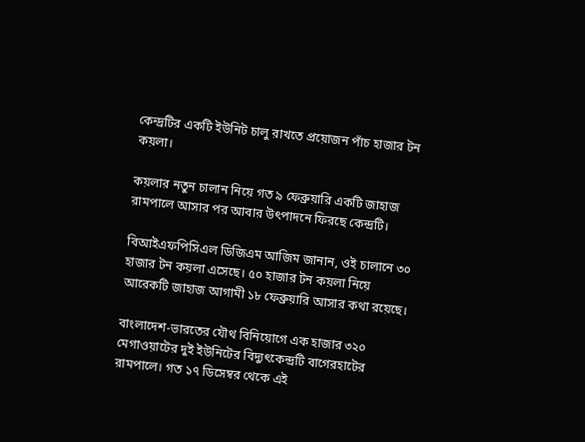কেন্দ্রটির একটি ইউনিট চালু রাখতে প্রয়োজন পাঁচ হাজার টন কয়লা।

কয়লার নতুন চালান নিয়ে গত ৯ ফেব্রুয়ারি একটি জাহাজ রামপালে আসার পর আবার উৎপাদনে ফিরছে কেন্দ্রটি।

বিআইএফপিসিএল ডিজিএম আজিম জানান, ওই চালানে ৩০ হাজার টন কয়লা এসেছে। ৫০ হাজার টন কয়লা নিয়ে আরেকটি জাহাজ আগামী ১৮ ফেব্রুয়ারি আসার কথা রয়েছে।

বাংলাদেশ-ভারতের যৌথ বিনিয়োগে এক হাজার ৩২০ মেগাওয়াটের দুই ইউনিটের বিদ্যুৎকেন্দ্রটি বাগেরহাটের রামপালে। গত ১৭ ডিসেম্বর থেকে এই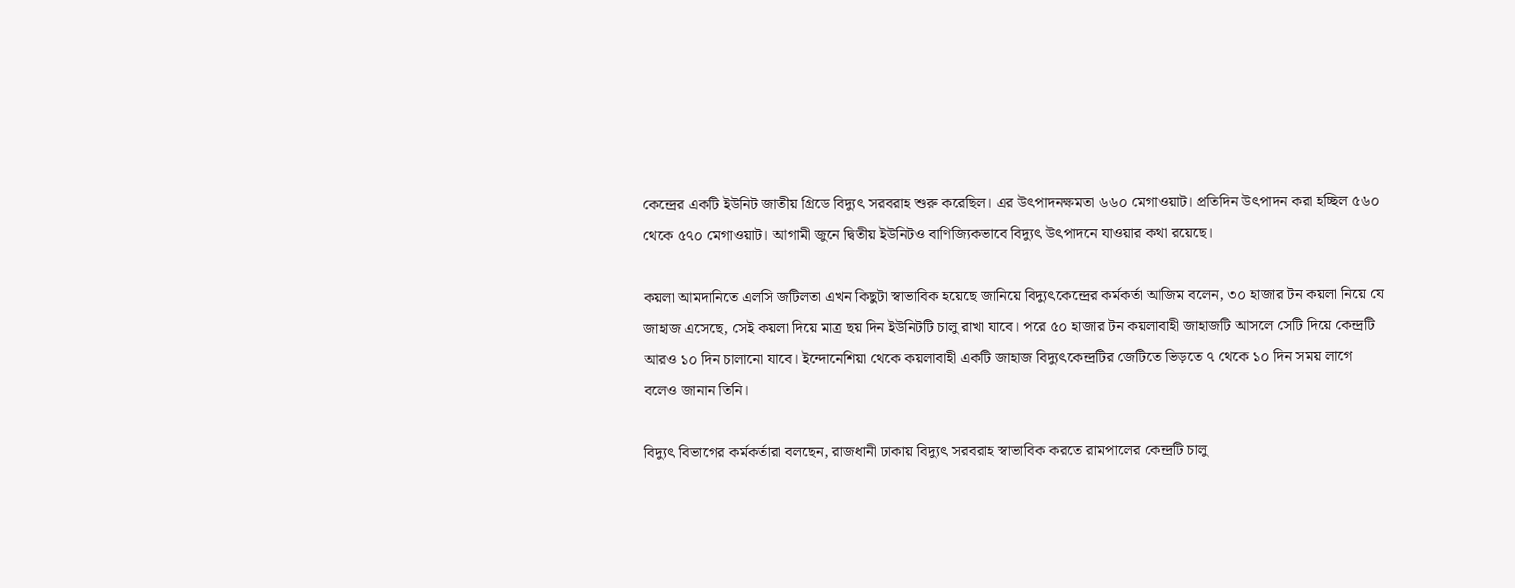কেন্দ্রের একটি ইউনিট জাতীয় গ্রিডে বিদ্যুৎ সরবরাহ শুরু করেছিল। এর উৎপাদনক্ষমতা ৬৬০ মেগাওয়াট। প্রতিদিন উৎপাদন করা হচ্ছিল ৫৬০ থেকে ৫৭০ মেগাওয়াট। আগামী জুনে দ্বিতীয় ইউনিটও বাণিজ্যিকভাবে বিদ্যুৎ উৎপাদনে যাওয়ার কথা রয়েছে।

কয়লা আমদানিতে এলসি জটিলতা এখন কিছুটা স্বাভাবিক হয়েছে জানিয়ে বিদ্যুৎকেন্দ্রের কর্মকর্তা আজিম বলেন, ৩০ হাজার টন কয়লা নিয়ে যে জাহাজ এসেছে, সেই কয়লা দিয়ে মাত্র ছয় দিন ইউনিটটি চালু রাখা যাবে। পরে ৫০ হাজার টন কয়লাবাহী জাহাজটি আসলে সেটি দিয়ে কেন্দ্রটি আরও ১০ দিন চালানো যাবে। ইন্দোনেশিয়া থেকে কয়লাবাহী একটি জাহাজ বিদ্যুৎকেন্দ্রটির জেটিতে ভিড়তে ৭ থেকে ১০ দিন সময় লাগে বলেও জানান তিনি।

বিদ্যুৎ বিভাগের কর্মকর্তারা বলছেন, রাজধানী ঢাকায় বিদ্যুৎ সরবরাহ স্বাভাবিক করতে রামপালের কেন্দ্রটি চালু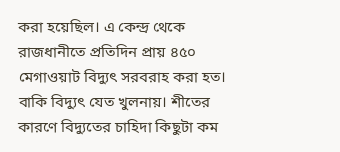করা হয়েছিল। এ কেন্দ্র থেকে রাজধানীতে প্রতিদিন প্রায় ৪৫০ মেগাওয়াট বিদ্যুৎ সরবরাহ করা হত। বাকি বিদ্যুৎ যেত খুলনায়। শীতের কারণে বিদ্যুতের চাহিদা কিছুটা কম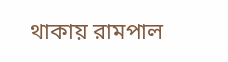থাকায় রামপাল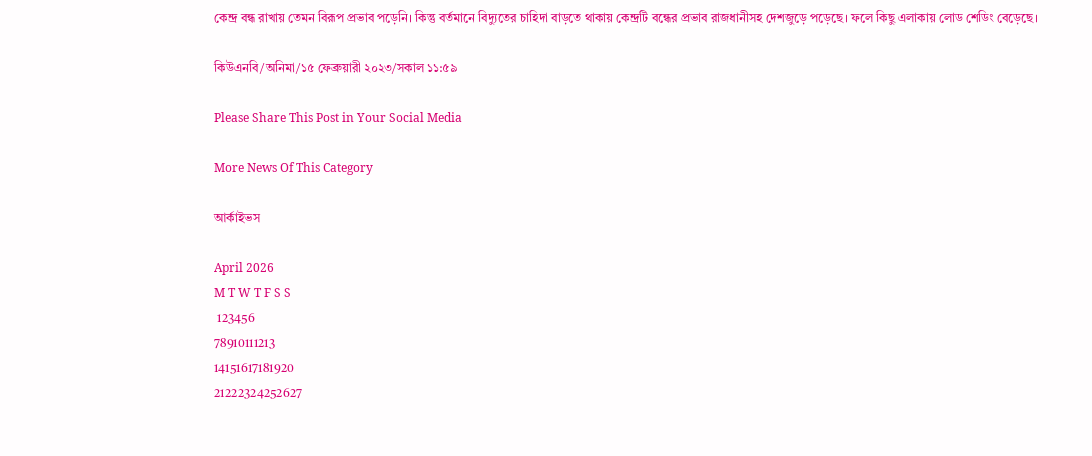কেন্দ্র বন্ধ রাখায় তেমন বিরূপ প্রভাব পড়েনি। কিন্তু বর্তমানে বিদ্যুতের চাহিদা বাড়তে থাকায় কেন্দ্রটি বন্ধের প্রভাব রাজধানীসহ দেশজুড়ে পড়েছে। ফলে কিছু এলাকায় লোড শেডিং বেড়েছে।

কিউএনবি/অনিমা/১৫ ফেব্রুয়ারী ২০২৩/সকাল ১১:৫৯

Please Share This Post in Your Social Media

More News Of This Category

আর্কাইভস

April 2026
M T W T F S S
 123456
78910111213
14151617181920
21222324252627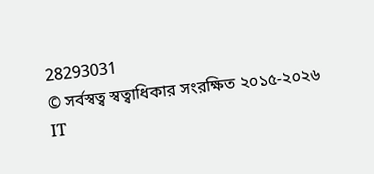28293031
© সর্বস্বত্ব স্বত্বাধিকার সংরক্ষিত ২০১৫-২০২৬
IT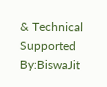& Technical Supported By:BiswaJit